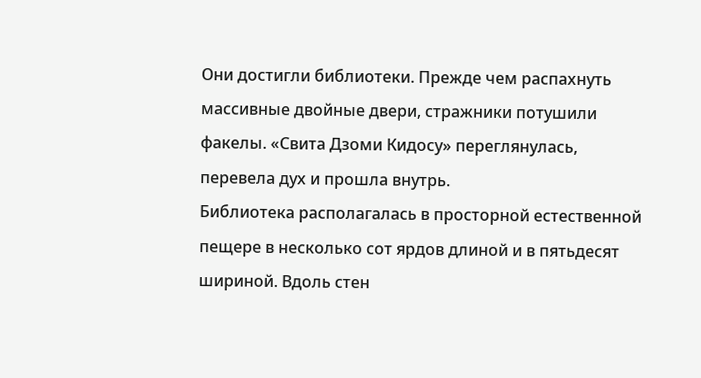Они достигли библиотеки. Прежде чем распахнуть массивные двойные двери, стражники потушили факелы. «Свита Дзоми Кидосу» переглянулась, перевела дух и прошла внутрь.
Библиотека располагалась в просторной естественной пещере в несколько сот ярдов длиной и в пятьдесят шириной. Вдоль стен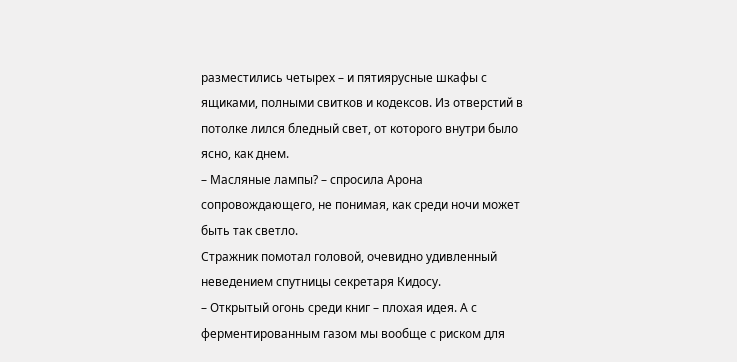разместились четырех – и пятиярусные шкафы с ящиками, полными свитков и кодексов. Из отверстий в потолке лился бледный свет, от которого внутри было ясно, как днем.
– Масляные лампы? – спросила Арона сопровождающего, не понимая, как среди ночи может быть так светло.
Стражник помотал головой, очевидно удивленный неведением спутницы секретаря Кидосу.
– Открытый огонь среди книг – плохая идея. А с ферментированным газом мы вообще с риском для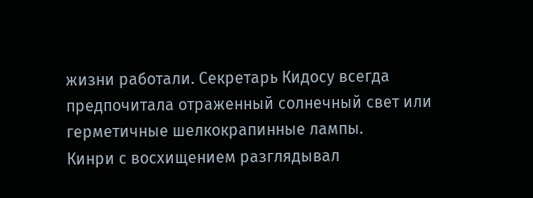жизни работали. Секретарь Кидосу всегда предпочитала отраженный солнечный свет или герметичные шелкокрапинные лампы.
Кинри с восхищением разглядывал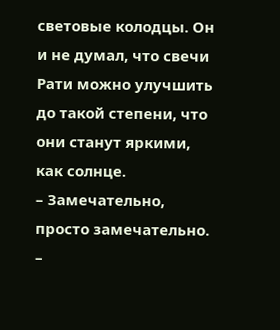световые колодцы. Он и не думал, что свечи Рати можно улучшить до такой степени, что они станут яркими, как солнце.
– Замечательно, просто замечательно. –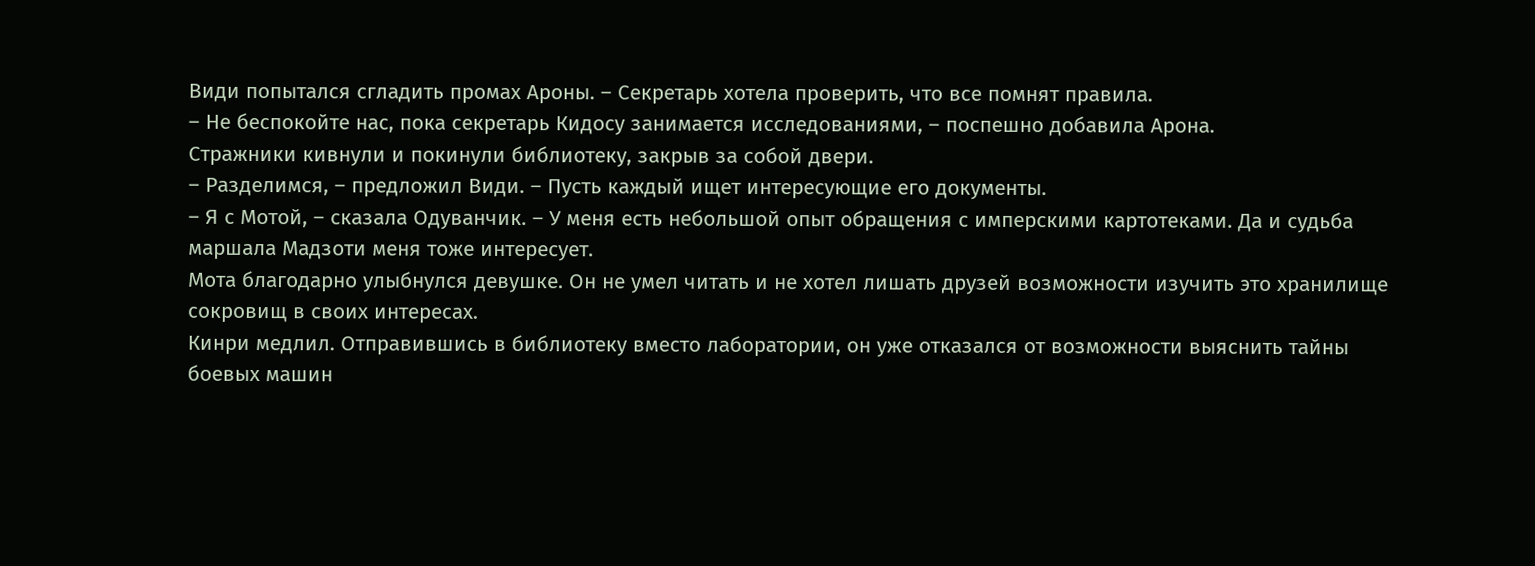Види попытался сгладить промах Ароны. – Секретарь хотела проверить, что все помнят правила.
– Не беспокойте нас, пока секретарь Кидосу занимается исследованиями, – поспешно добавила Арона.
Стражники кивнули и покинули библиотеку, закрыв за собой двери.
– Разделимся, – предложил Види. – Пусть каждый ищет интересующие его документы.
– Я с Мотой, – сказала Одуванчик. – У меня есть небольшой опыт обращения с имперскими картотеками. Да и судьба маршала Мадзоти меня тоже интересует.
Мота благодарно улыбнулся девушке. Он не умел читать и не хотел лишать друзей возможности изучить это хранилище сокровищ в своих интересах.
Кинри медлил. Отправившись в библиотеку вместо лаборатории, он уже отказался от возможности выяснить тайны боевых машин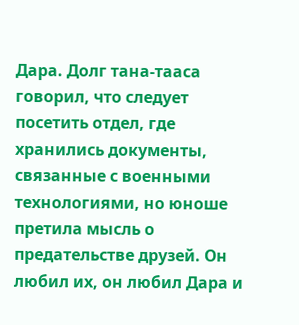Дара. Долг тана-тааса говорил, что следует посетить отдел, где хранились документы, связанные с военными технологиями, но юноше претила мысль о предательстве друзей. Он любил их, он любил Дара и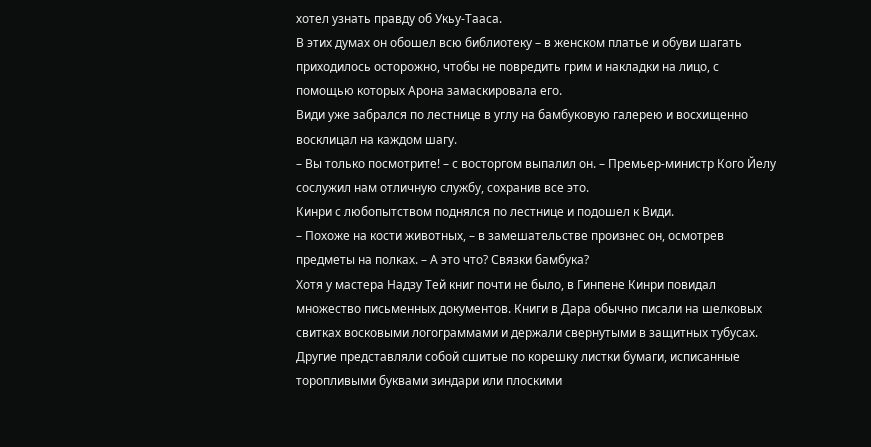хотел узнать правду об Укьу-Тааса.
В этих думах он обошел всю библиотеку – в женском платье и обуви шагать приходилось осторожно, чтобы не повредить грим и накладки на лицо, с помощью которых Арона замаскировала его.
Види уже забрался по лестнице в углу на бамбуковую галерею и восхищенно восклицал на каждом шагу.
– Вы только посмотрите! – с восторгом выпалил он. – Премьер-министр Кого Йелу сослужил нам отличную службу, сохранив все это.
Кинри с любопытством поднялся по лестнице и подошел к Види.
– Похоже на кости животных, – в замешательстве произнес он, осмотрев предметы на полках. – А это что? Связки бамбука?
Хотя у мастера Надзу Тей книг почти не было, в Гинпене Кинри повидал множество письменных документов. Книги в Дара обычно писали на шелковых свитках восковыми логограммами и держали свернутыми в защитных тубусах. Другие представляли собой сшитые по корешку листки бумаги, исписанные торопливыми буквами зиндари или плоскими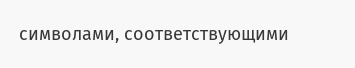символами, соответствующими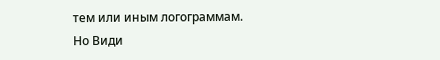тем или иным логограммам.
Но Види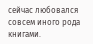сейчас любовался совсем иного рода книгами.